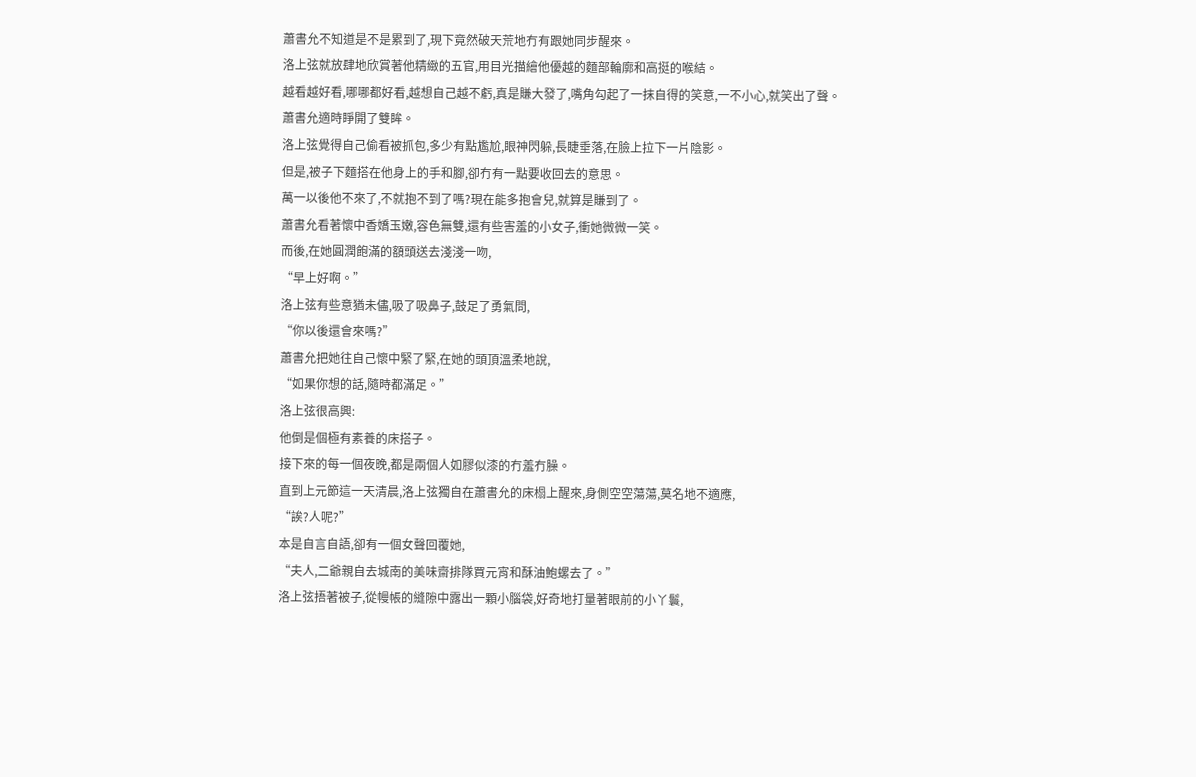蕭書允不知道是不是累到了,現下竟然破天荒地冇有跟她同步醒來。
洛上弦就放肆地欣賞著他精緻的五官,用目光描繪他優越的麵部輪廓和高挺的喉結。
越看越好看,哪哪都好看,越想自己越不虧,真是賺大發了,嘴角勾起了一抹自得的笑意,一不小心,就笑出了聲。
蕭書允適時睜開了雙眸。
洛上弦覺得自己偷看被抓包,多少有點尷尬,眼神閃躲,長睫垂落,在臉上拉下一片陰影。
但是,被子下麵搭在他身上的手和腳,卻冇有一點要收回去的意思。
萬一以後他不來了,不就抱不到了嗎?現在能多抱會兒,就算是賺到了。
蕭書允看著懷中香嬌玉嫩,容色無雙,還有些害羞的小女子,衝她微微一笑。
而後,在她圓潤飽滿的額頭送去淺淺一吻,
“早上好啊。”
洛上弦有些意猶未儘,吸了吸鼻子,鼓足了勇氣問,
“你以後還會來嗎?”
蕭書允把她往自己懷中緊了緊,在她的頭頂溫柔地說,
“如果你想的話,隨時都滿足。”
洛上弦很高興:
他倒是個極有素養的床搭子。
接下來的每一個夜晚,都是兩個人如膠似漆的冇羞冇臊。
直到上元節這一天清晨,洛上弦獨自在蕭書允的床榻上醒來,身側空空蕩蕩,莫名地不適應,
“誒?人呢?”
本是自言自語,卻有一個女聲回覆她,
“夫人,二爺親自去城南的美味齋排隊買元宵和酥油鮑螺去了。”
洛上弦捂著被子,從幔帳的縫隙中露出一顆小腦袋,好奇地打量著眼前的小丫鬟,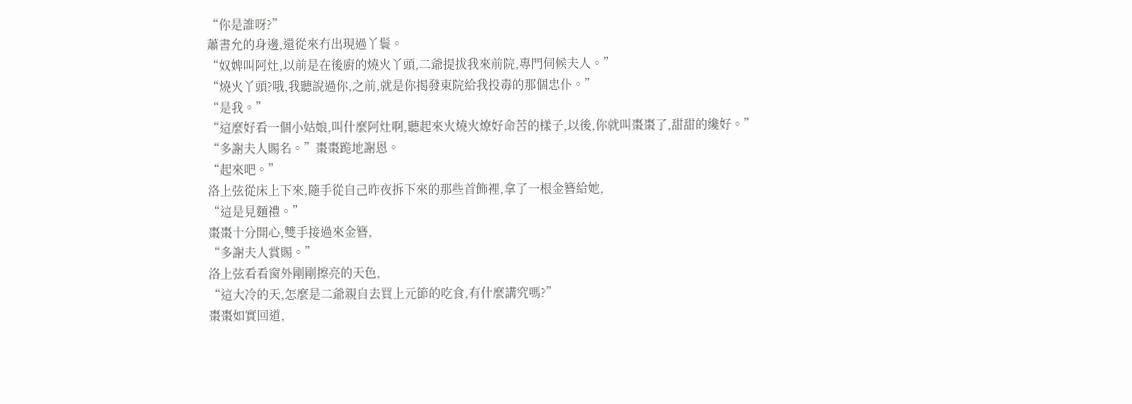“你是誰呀?”
蕭書允的身邊,還從來冇出現過丫鬟。
“奴婢叫阿灶,以前是在後廚的燒火丫頭,二爺提拔我來前院,專門伺候夫人。”
“燒火丫頭?哦,我聽說過你,之前,就是你揭發東院給我投毒的那個忠仆。”
“是我。”
“這麼好看一個小姑娘,叫什麼阿灶啊,聽起來火燒火燎好命苦的樣子,以後,你就叫棗棗了,甜甜的纔好。”
“多謝夫人賜名。”棗棗跪地謝恩。
“起來吧。”
洛上弦從床上下來,隨手從自己昨夜拆下來的那些首飾裡,拿了一根金簪給她,
“這是見麵禮。”
棗棗十分開心,雙手接過來金簪,
“多謝夫人賞賜。”
洛上弦看看窗外剛剛擦亮的天色,
“這大冷的天,怎麼是二爺親自去買上元節的吃食,有什麼講究嗎?”
棗棗如實回道,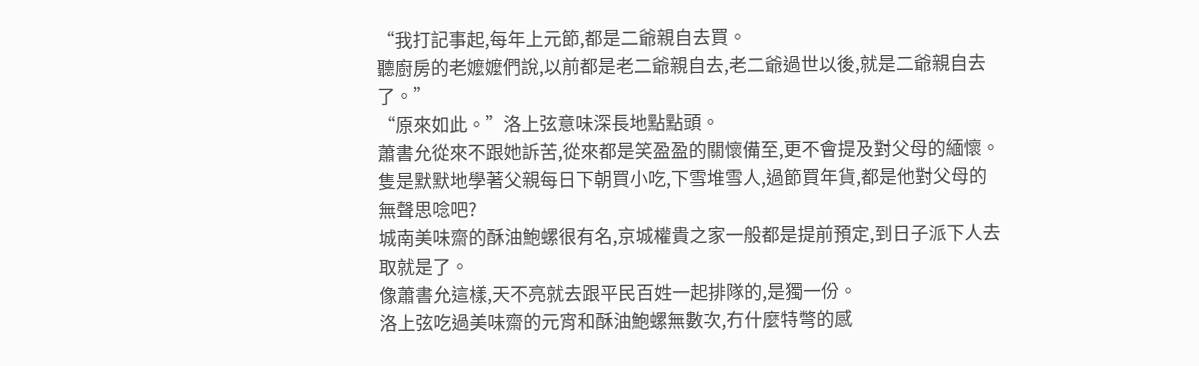“我打記事起,每年上元節,都是二爺親自去買。
聽廚房的老嬤嬤們說,以前都是老二爺親自去,老二爺過世以後,就是二爺親自去了。”
“原來如此。”洛上弦意味深長地點點頭。
蕭書允從來不跟她訴苦,從來都是笑盈盈的關懷備至,更不會提及對父母的緬懷。
隻是默默地學著父親每日下朝買小吃,下雪堆雪人,過節買年貨,都是他對父母的無聲思唸吧?
城南美味齋的酥油鮑螺很有名,京城權貴之家一般都是提前預定,到日子派下人去取就是了。
像蕭書允這樣,天不亮就去跟平民百姓一起排隊的,是獨一份。
洛上弦吃過美味齋的元宵和酥油鮑螺無數次,冇什麼特彆的感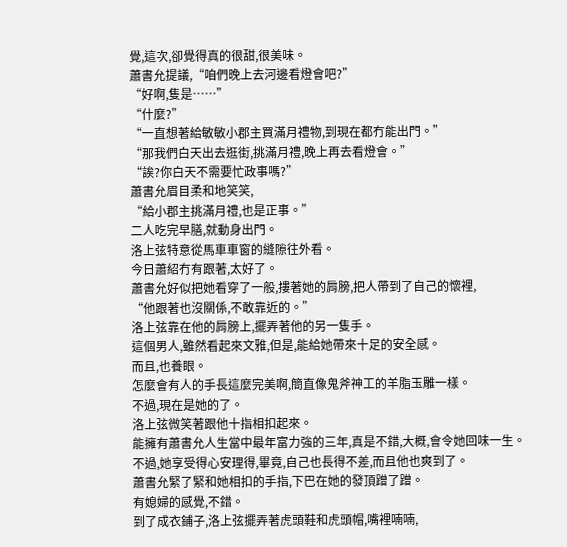覺,這次,卻覺得真的很甜,很美味。
蕭書允提議,“咱們晚上去河邊看燈會吧?”
“好啊,隻是……”
“什麼?”
“一直想著給敏敏小郡主買滿月禮物,到現在都冇能出門。”
“那我們白天出去逛街,挑滿月禮,晚上再去看燈會。”
“誒?你白天不需要忙政事嗎?”
蕭書允眉目柔和地笑笑,
“給小郡主挑滿月禮,也是正事。”
二人吃完早膳,就動身出門。
洛上弦特意從馬車車窗的縫隙往外看。
今日蕭紹冇有跟著,太好了。
蕭書允好似把她看穿了一般,摟著她的肩膀,把人帶到了自己的懷裡,
“他跟著也沒關係,不敢靠近的。”
洛上弦靠在他的肩膀上,擺弄著他的另一隻手。
這個男人,雖然看起來文雅,但是,能給她帶來十足的安全感。
而且,也養眼。
怎麼會有人的手長這麼完美啊,簡直像鬼斧神工的羊脂玉雕一樣。
不過,現在是她的了。
洛上弦微笑著跟他十指相扣起來。
能擁有蕭書允人生當中最年富力強的三年,真是不錯,大概,會令她回味一生。
不過,她享受得心安理得,畢竟,自己也長得不差,而且他也爽到了。
蕭書允緊了緊和她相扣的手指,下巴在她的發頂蹭了蹭。
有媳婦的感覺,不錯。
到了成衣鋪子,洛上弦擺弄著虎頭鞋和虎頭帽,嘴裡喃喃,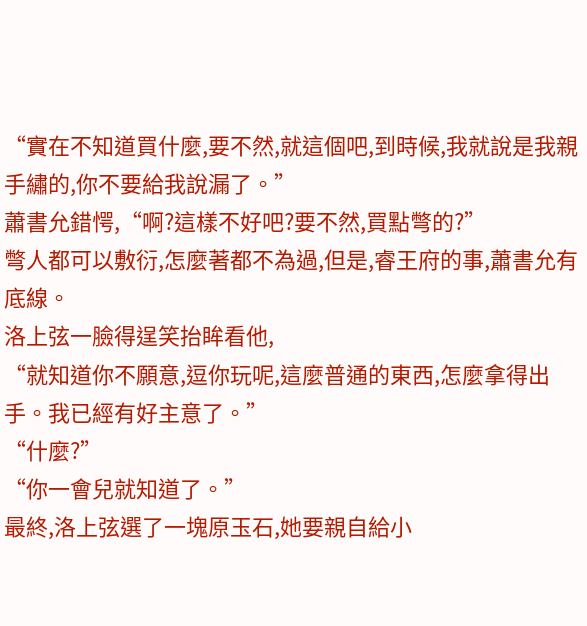“實在不知道買什麼,要不然,就這個吧,到時候,我就說是我親手繡的,你不要給我說漏了。”
蕭書允錯愕,“啊?這樣不好吧?要不然,買點彆的?”
彆人都可以敷衍,怎麼著都不為過,但是,睿王府的事,蕭書允有底線。
洛上弦一臉得逞笑抬眸看他,
“就知道你不願意,逗你玩呢,這麼普通的東西,怎麼拿得出手。我已經有好主意了。”
“什麼?”
“你一會兒就知道了。”
最終,洛上弦選了一塊原玉石,她要親自給小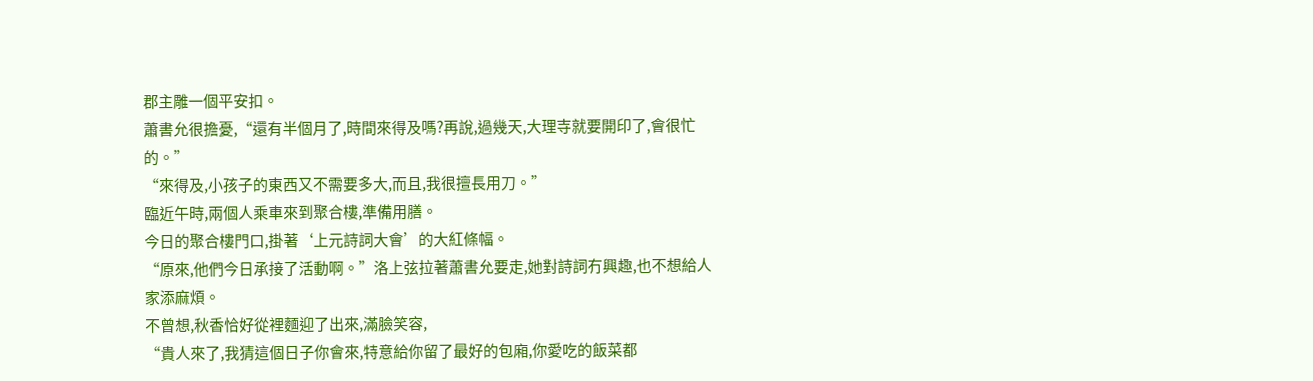郡主雕一個平安扣。
蕭書允很擔憂,“還有半個月了,時間來得及嗎?再說,過幾天,大理寺就要開印了,會很忙的。”
“來得及,小孩子的東西又不需要多大,而且,我很擅長用刀。”
臨近午時,兩個人乘車來到聚合樓,準備用膳。
今日的聚合樓門口,掛著‘上元詩詞大會’的大紅條幅。
“原來,他們今日承接了活動啊。”洛上弦拉著蕭書允要走,她對詩詞冇興趣,也不想給人家添麻煩。
不曾想,秋香恰好從裡麵迎了出來,滿臉笑容,
“貴人來了,我猜這個日子你會來,特意給你留了最好的包廂,你愛吃的飯菜都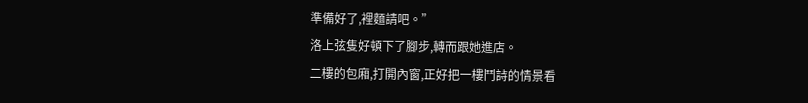準備好了,裡麵請吧。”
洛上弦隻好頓下了腳步,轉而跟她進店。
二樓的包廂,打開內窗,正好把一樓鬥詩的情景看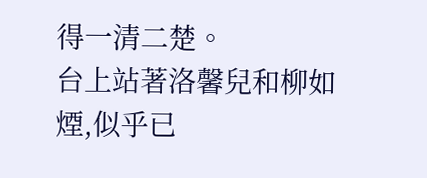得一清二楚。
台上站著洛馨兒和柳如煙,似乎已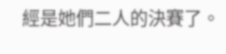經是她們二人的決賽了。